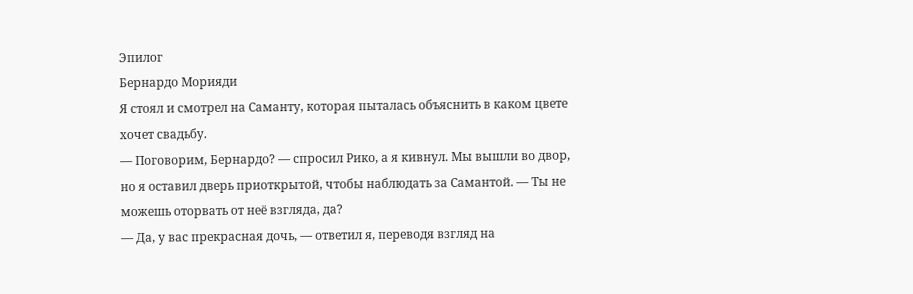Эпилог
Бернардо Морияди
Я стоял и смотрел на Саманту, которая пыталась объяснить в каком цвете хочет свадьбу.
— Поговорим, Бернардо? — спросил Рико, а я кивнул. Мы вышли во двор, но я оставил дверь приоткрытой, чтобы наблюдать за Самантой. — Ты не можешь оторвать от неё взгляда, да?
— Да, у вас прекрасная дочь, — ответил я, переводя взгляд на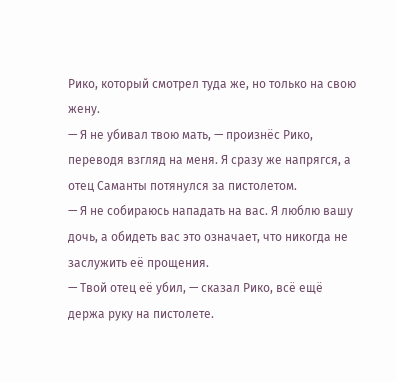Рико, который смотрел туда же, но только на свою жену.
— Я не убивал твою мать, — произнёс Рико, переводя взгляд на меня. Я сразу же напрягся, а отец Саманты потянулся за пистолетом.
— Я не собираюсь нападать на вас. Я люблю вашу дочь, а обидеть вас это означает, что никогда не заслужить её прощения.
— Твой отец её убил, — сказал Рико, всё ещё держа руку на пистолете.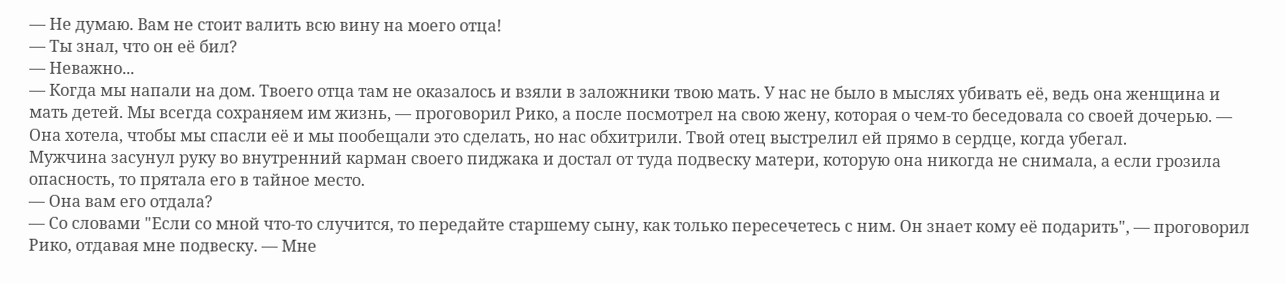— Не думаю. Вам не стоит валить всю вину на моего отца!
— Ты знал, что он её бил?
— Неважно...
— Когда мы напали на дом. Твоего отца там не оказалось и взяли в заложники твою мать. У нас не было в мыслях убивать её, ведь она женщина и мать детей. Мы всегда сохраняем им жизнь, — проговорил Рико, а после посмотрел на свою жену, которая о чем-то беседовала со своей дочерью. — Она хотела, чтобы мы спасли её и мы пообещали это сделать, но нас обхитрили. Твой отец выстрелил ей прямо в сердце, когда убегал.
Мужчина засунул руку во внутренний карман своего пиджака и достал от туда подвеску матери, которую она никогда не снимала, а если грозила опасность, то прятала его в тайное место.
— Она вам его отдала?
— Со словами "Если со мной что-то случится, то передайте старшему сыну, как только пересечетесь с ним. Он знает кому её подарить", — проговорил Рико, отдавая мне подвеску. — Мне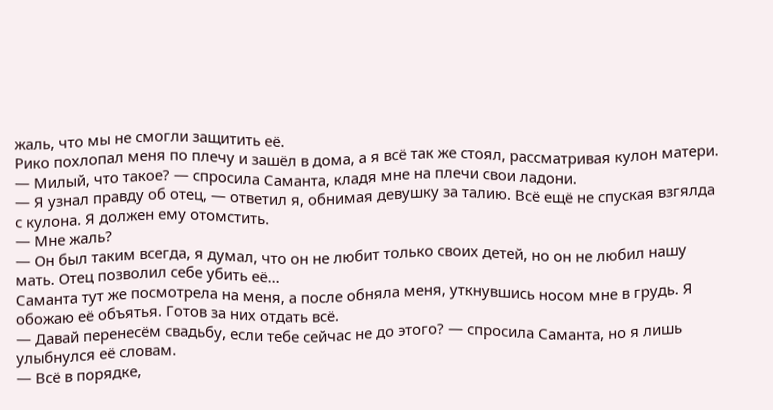жаль, что мы не смогли защитить её.
Рико похлопал меня по плечу и зашёл в дома, а я всё так же стоял, рассматривая кулон матери.
— Милый, что такое? — спросила Саманта, кладя мне на плечи свои ладони.
— Я узнал правду об отец, — ответил я, обнимая девушку за талию. Всё ещё не спуская взгялда с кулона. Я должен ему отомстить.
— Мне жаль?
— Он был таким всегда, я думал, что он не любит только своих детей, но он не любил нашу мать. Отец позволил себе убить её...
Саманта тут же посмотрела на меня, а после обняла меня, уткнувшись носом мне в грудь. Я обожаю её объятья. Готов за них отдать всё.
— Давай перенесём свадьбу, если тебе сейчас не до этого? — спросила Саманта, но я лишь улыбнулся её словам.
— Всё в порядке,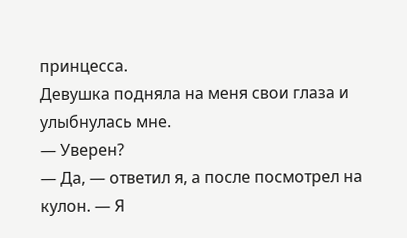принцесса.
Девушка подняла на меня свои глаза и улыбнулась мне.
— Уверен?
— Да, — ответил я, а после посмотрел на кулон. — Я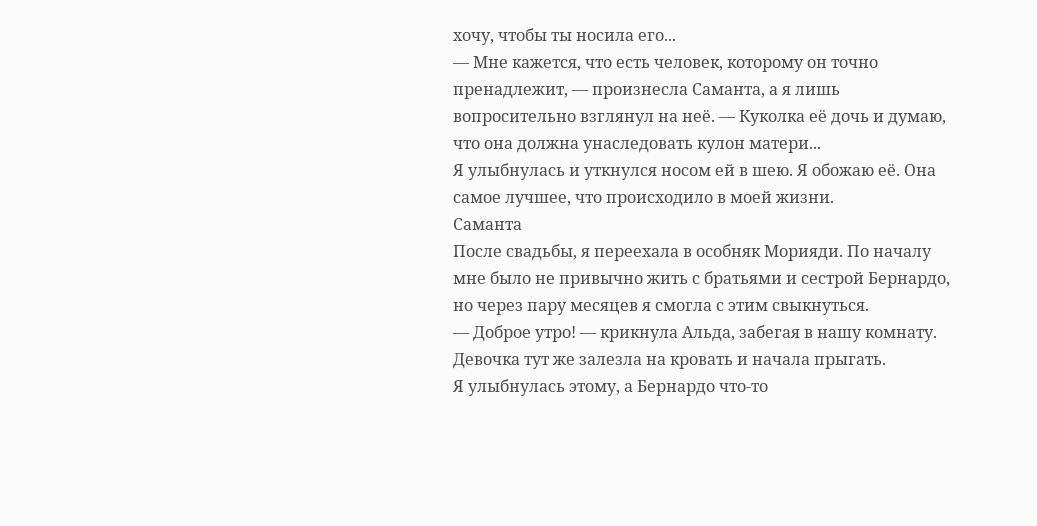хочу, чтобы ты носила его...
— Мне кажется, что есть человек, которому он точно пренадлежит, — произнесла Саманта, а я лишь вопросительно взглянул на неё. — Куколка её дочь и думаю, что она должна унаследовать кулон матери...
Я улыбнулась и уткнулся носом ей в шею. Я обожаю её. Она самое лучшее, что происходило в моей жизни.
Саманта
После свадьбы, я переехала в особняк Морияди. По началу мне было не привычно жить с братьями и сестрой Бернардо, но через пару месяцев я смогла с этим свыкнуться.
— Доброе утро! — крикнула Альда, забегая в нашу комнату. Девочка тут же залезла на кровать и начала прыгать.
Я улыбнулась этому, а Бернардо что-то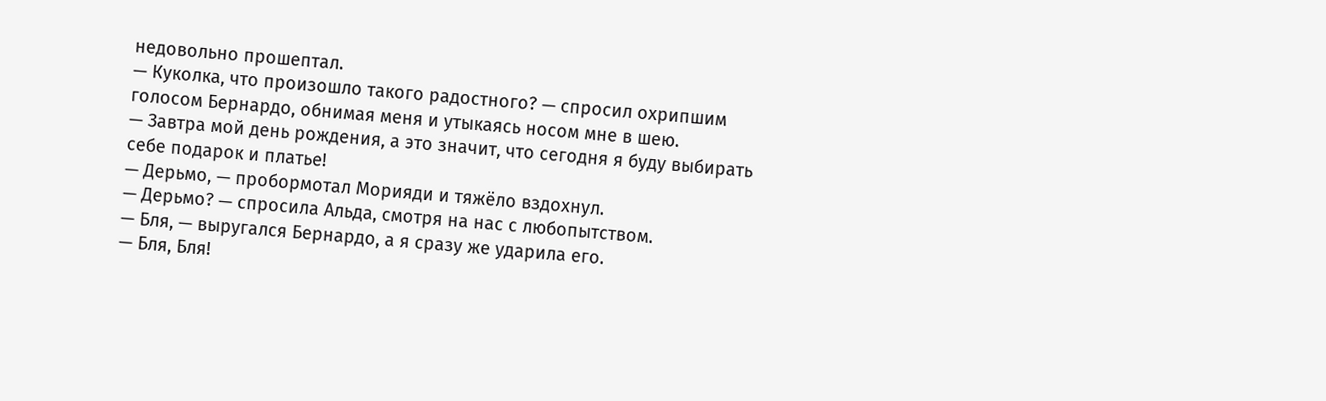недовольно прошептал.
— Куколка, что произошло такого радостного? — спросил охрипшим голосом Бернардо, обнимая меня и утыкаясь носом мне в шею.
— Завтра мой день рождения, а это значит, что сегодня я буду выбирать себе подарок и платье!
— Дерьмо, — пробормотал Морияди и тяжёло вздохнул.
— Дерьмо? — спросила Альда, смотря на нас с любопытством.
— Бля, — выругался Бернардо, а я сразу же ударила его.
— Бля, Бля!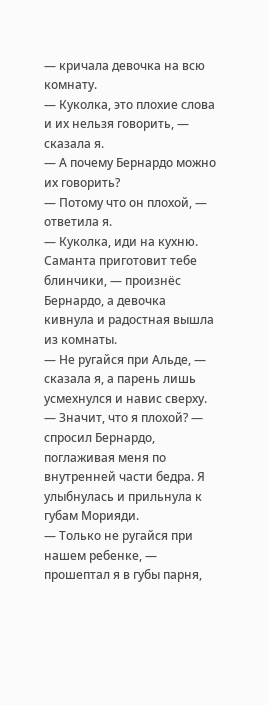— кричала девочка на всю комнату.
— Куколка, это плохие слова и их нельзя говорить, — сказала я.
— А почему Бернардо можно их говорить?
— Потому что он плохой, — ответила я.
— Куколка, иди на кухню. Саманта приготовит тебе блинчики, — произнёс Бернардо, а девочка кивнула и радостная вышла из комнаты.
— Не ругайся при Альде, — сказала я, а парень лишь усмехнулся и навис сверху.
— Значит, что я плохой? — спросил Бернардо, поглаживая меня по внутренней части бедра. Я улыбнулась и прильнула к губам Морияди.
— Только не ругайся при нашем ребенке, — прошептал я в губы парня,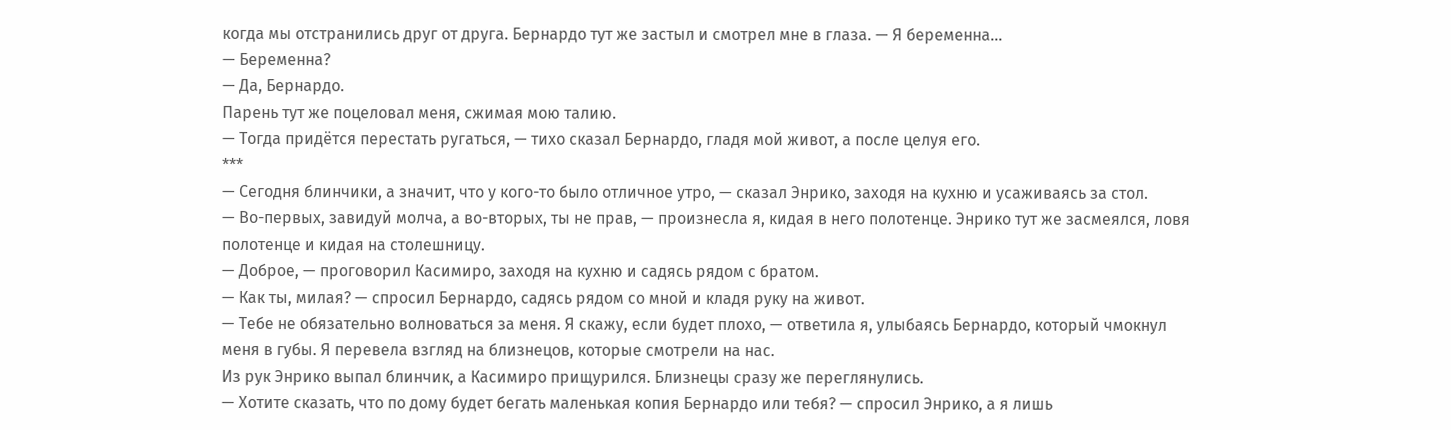когда мы отстранились друг от друга. Бернардо тут же застыл и смотрел мне в глаза. — Я беременна...
— Беременна?
— Да, Бернардо.
Парень тут же поцеловал меня, сжимая мою талию.
— Тогда придётся перестать ругаться, — тихо сказал Бернардо, гладя мой живот, а после целуя его.
***
— Сегодня блинчики, а значит, что у кого-то было отличное утро, — сказал Энрико, заходя на кухню и усаживаясь за стол.
— Во-первых, завидуй молча, а во-вторых, ты не прав, — произнесла я, кидая в него полотенце. Энрико тут же засмеялся, ловя полотенце и кидая на столешницу.
— Доброе, — проговорил Касимиро, заходя на кухню и садясь рядом с братом.
— Как ты, милая? — спросил Бернардо, садясь рядом со мной и кладя руку на живот.
— Тебе не обязательно волноваться за меня. Я скажу, если будет плохо, — ответила я, улыбаясь Бернардо, который чмокнул меня в губы. Я перевела взгляд на близнецов, которые смотрели на нас.
Из рук Энрико выпал блинчик, а Касимиро прищурился. Близнецы сразу же переглянулись.
— Хотите сказать, что по дому будет бегать маленькая копия Бернардо или тебя? — спросил Энрико, а я лишь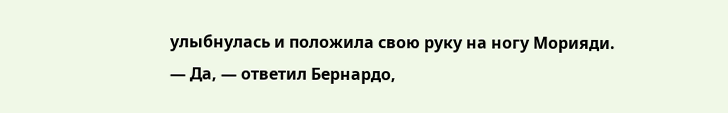улыбнулась и положила свою руку на ногу Морияди.
— Да, — ответил Бернардо,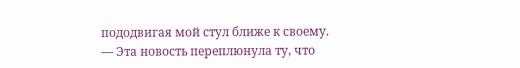пододвигая мой стул ближе к своему.
— Эта новость переплюнула ту, что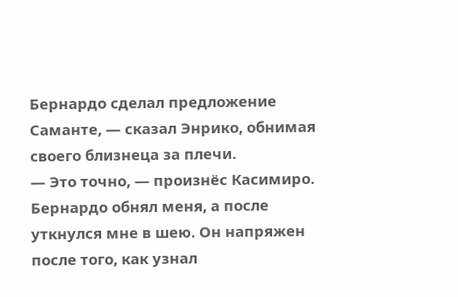Бернардо сделал предложение Саманте, — сказал Энрико, обнимая своего близнеца за плечи.
— Это точно, — произнёс Касимиро.
Бернардо обнял меня, а после уткнулся мне в шею. Он напряжен после того, как узнал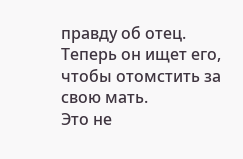правду об отец. Теперь он ищет его, чтобы отомстить за свою мать.
Это не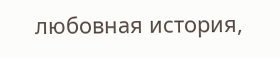любовная история,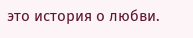это история о любви.